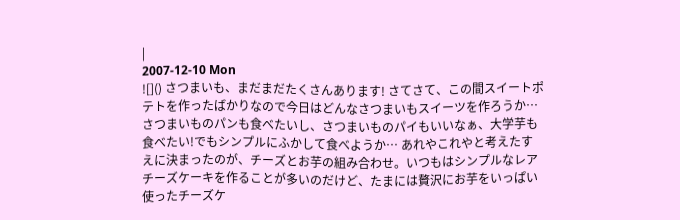|
2007-12-10 Mon
![]() さつまいも、まだまだたくさんあります! さてさて、この間スイートポテトを作ったばかりなので今日はどんなさつまいもスイーツを作ろうか… さつまいものパンも食べたいし、さつまいものパイもいいなぁ、大学芋も食べたい!でもシンプルにふかして食べようか… あれやこれやと考えたすえに決まったのが、チーズとお芋の組み合わせ。いつもはシンプルなレアチーズケーキを作ることが多いのだけど、たまには贅沢にお芋をいっぱい使ったチーズケ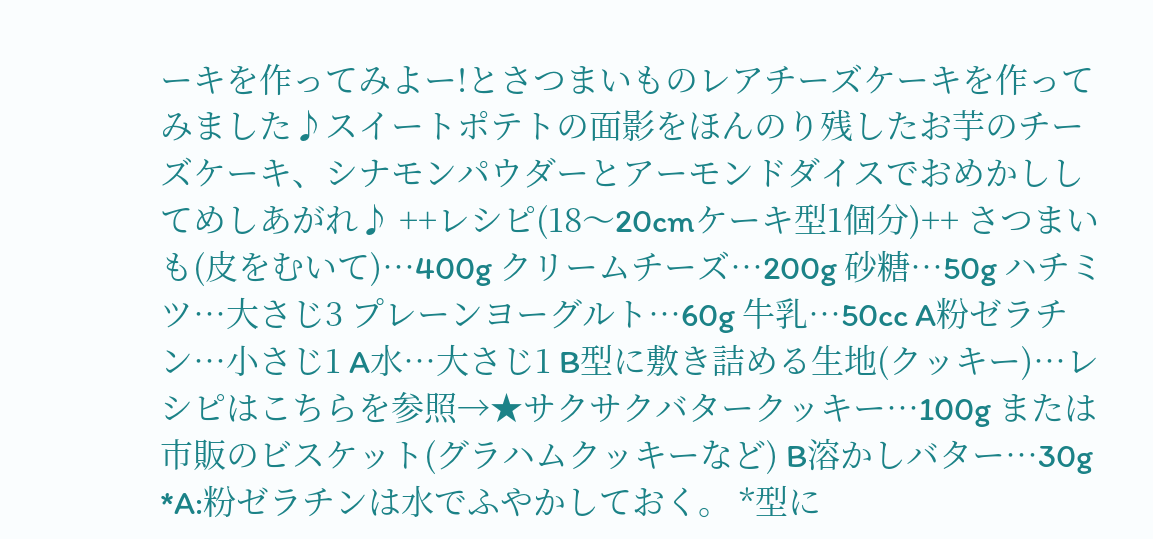ーキを作ってみよー!とさつまいものレアチーズケーキを作ってみました♪スイートポテトの面影をほんのり残したお芋のチーズケーキ、シナモンパウダーとアーモンドダイスでおめかししてめしあがれ♪ ++レシピ(18〜20cmケーキ型1個分)++ さつまいも(皮をむいて)…400g クリームチーズ…200g 砂糖…50g ハチミツ…大さじ3 プレーンヨーグルト…60g 牛乳…50cc A粉ゼラチン…小さじ1 A水…大さじ1 B型に敷き詰める生地(クッキー)…レシピはこちらを参照→★サクサクバタークッキー…100g または市販のビスケット(グラハムクッキーなど) B溶かしバター…30g *A:粉ゼラチンは水でふやかしておく。 *型に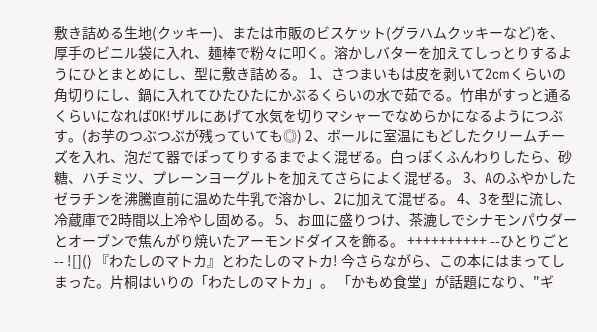敷き詰める生地(クッキー)、または市販のビスケット(グラハムクッキーなど)を、厚手のビニル袋に入れ、麺棒で粉々に叩く。溶かしバターを加えてしっとりするようにひとまとめにし、型に敷き詰める。 1、さつまいもは皮を剥いて2cmくらいの角切りにし、鍋に入れてひたひたにかぶるくらいの水で茹でる。竹串がすっと通るくらいになればOK!ザルにあげて水気を切りマシャーでなめらかになるようにつぶす。(お芋のつぶつぶが残っていても◎) 2、ボールに室温にもどしたクリームチーズを入れ、泡だて器でぽってりするまでよく混ぜる。白っぽくふんわりしたら、砂糖、ハチミツ、プレーンヨーグルトを加えてさらによく混ぜる。 3、Aのふやかしたゼラチンを沸騰直前に温めた牛乳で溶かし、2に加えて混ぜる。 4、3を型に流し、冷蔵庫で2時間以上冷やし固める。 5、お皿に盛りつけ、茶漉しでシナモンパウダーとオーブンで焦んがり焼いたアーモンドダイスを飾る。 ++++++++++ --ひとりごと-- ![]() 『わたしのマトカ』とわたしのマトカ! 今さらながら、この本にはまってしまった。片桐はいりの「わたしのマトカ」。 「かもめ食堂」が話題になり、"ギ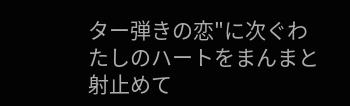ター弾きの恋"に次ぐわたしのハートをまんまと射止めて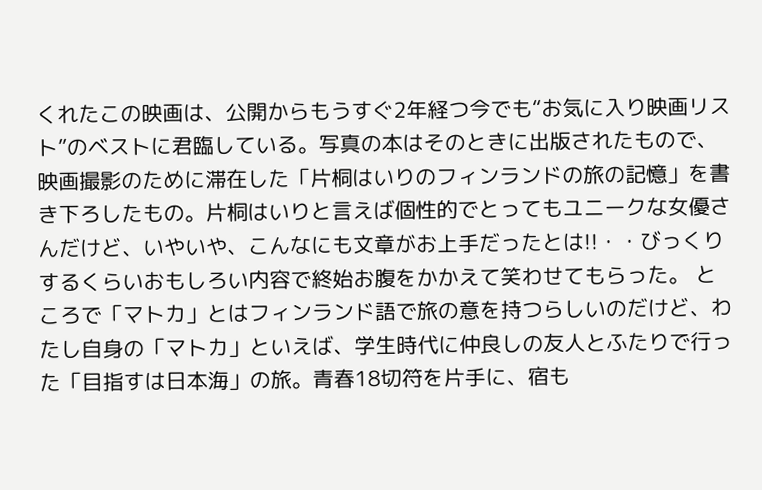くれたこの映画は、公開からもうすぐ2年経つ今でも“お気に入り映画リスト”のベストに君臨している。写真の本はそのときに出版されたもので、映画撮影のために滞在した「片桐はいりのフィンランドの旅の記憶」を書き下ろしたもの。片桐はいりと言えば個性的でとってもユニークな女優さんだけど、いやいや、こんなにも文章がお上手だったとは!!・・びっくりするくらいおもしろい内容で終始お腹をかかえて笑わせてもらった。 ところで「マトカ」とはフィンランド語で旅の意を持つらしいのだけど、わたし自身の「マトカ」といえば、学生時代に仲良しの友人とふたりで行った「目指すは日本海」の旅。青春18切符を片手に、宿も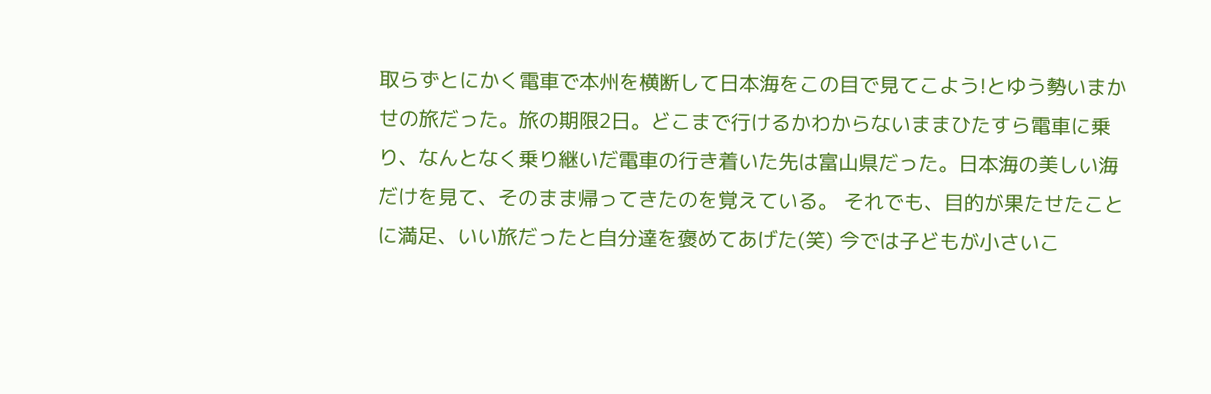取らずとにかく電車で本州を横断して日本海をこの目で見てこよう!とゆう勢いまかせの旅だった。旅の期限2日。どこまで行けるかわからないままひたすら電車に乗り、なんとなく乗り継いだ電車の行き着いた先は富山県だった。日本海の美しい海だけを見て、そのまま帰ってきたのを覚えている。 それでも、目的が果たせたことに満足、いい旅だったと自分達を褒めてあげた(笑) 今では子どもが小さいこ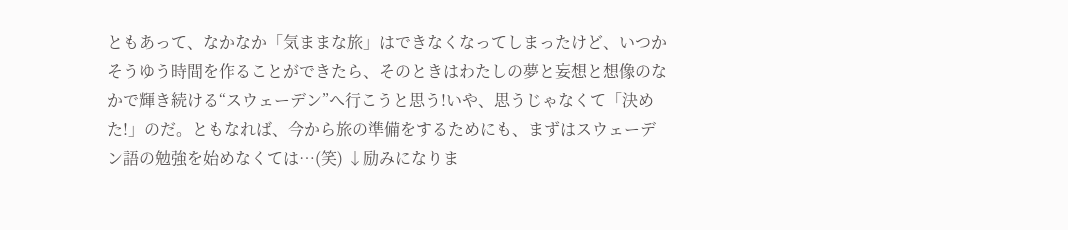ともあって、なかなか「気ままな旅」はできなくなってしまったけど、いつかそうゆう時間を作ることができたら、そのときはわたしの夢と妄想と想像のなかで輝き続ける“スウェーデン”へ行こうと思う!いや、思うじゃなくて「決めた!」のだ。ともなれば、今から旅の準備をするためにも、まずはスウェーデン語の勉強を始めなくては…(笑) ↓励みになりま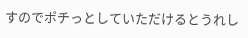すのでポチっとしていただけるとうれし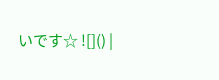いです☆ ![]() |